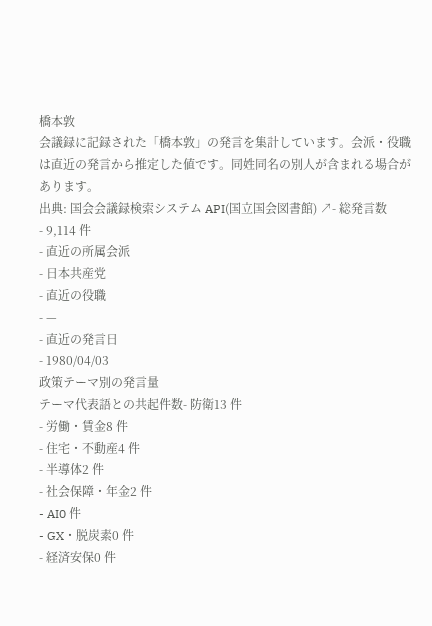橋本敦
会議録に記録された「橋本敦」の発言を集計しています。会派・役職は直近の発言から推定した値です。同姓同名の別人が含まれる場合があります。
出典: 国会会議録検索システム API(国立国会図書館) ↗- 総発言数
- 9,114 件
- 直近の所属会派
- 日本共産党
- 直近の役職
- —
- 直近の発言日
- 1980/04/03
政策テーマ別の発言量
テーマ代表語との共起件数- 防衛13 件
- 労働・賃金8 件
- 住宅・不動産4 件
- 半導体2 件
- 社会保障・年金2 件
- AI0 件
- GX・脱炭素0 件
- 経済安保0 件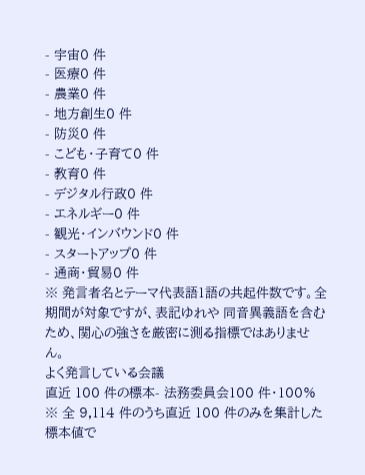- 宇宙0 件
- 医療0 件
- 農業0 件
- 地方創生0 件
- 防災0 件
- こども・子育て0 件
- 教育0 件
- デジタル行政0 件
- エネルギー0 件
- 観光・インバウンド0 件
- スタートアップ0 件
- 通商・貿易0 件
※ 発言者名とテーマ代表語1語の共起件数です。全期間が対象ですが、表記ゆれや 同音異義語を含むため、関心の強さを厳密に測る指標ではありません。
よく発言している会議
直近 100 件の標本- 法務委員会100 件・100%
※ 全 9,114 件のうち直近 100 件のみを集計した標本値で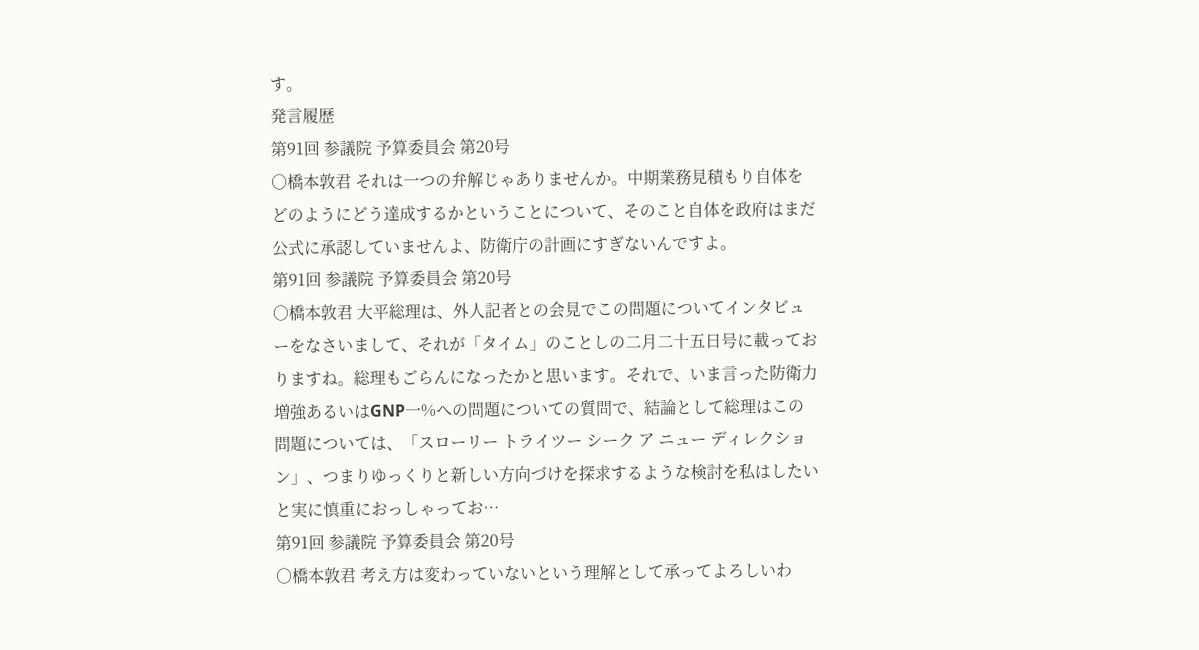す。
発言履歴
第91回 参議院 予算委員会 第20号
○橋本敦君 それは一つの弁解じゃありませんか。中期業務見積もり自体をどのようにどう達成するかということについて、そのこと自体を政府はまだ公式に承認していませんよ、防衛庁の計画にすぎないんですよ。
第91回 参議院 予算委員会 第20号
○橋本敦君 大平総理は、外人記者との会見でこの問題についてインタビューをなさいまして、それが「タイム」のことしの二月二十五日号に載っておりますね。総理もごらんになったかと思います。それで、いま言った防衛力増強あるいはGNP一%への問題についての質問で、結論として総理はこの問題については、「スローリー トライツー シーク ア ニュー ディレクション」、つまりゆっくりと新しい方向づけを探求するような検討を私はしたいと実に慎重におっしゃってお…
第91回 参議院 予算委員会 第20号
○橋本敦君 考え方は変わっていないという理解として承ってよろしいわ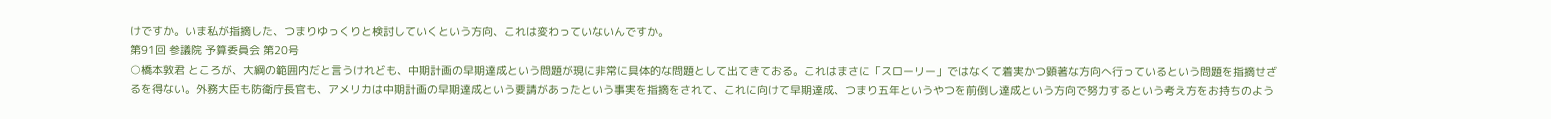けですか。いま私が指摘した、つまりゆっくりと検討していくという方向、これは変わっていないんですか。
第91回 参議院 予算委員会 第20号
○橋本敦君 ところが、大綱の範囲内だと言うけれども、中期計画の早期達成という問題が現に非常に具体的な問題として出てきておる。これはまさに「スローリー」ではなくて着実かつ顕著な方向へ行っているという問題を指摘せざるを得ない。外務大臣も防衛庁長官も、アメリカは中期計画の早期達成という要請があったという事実を指摘をされて、これに向けて早期達成、つまり五年というやつを前倒し達成という方向で努力するという考え方をお持ちのよう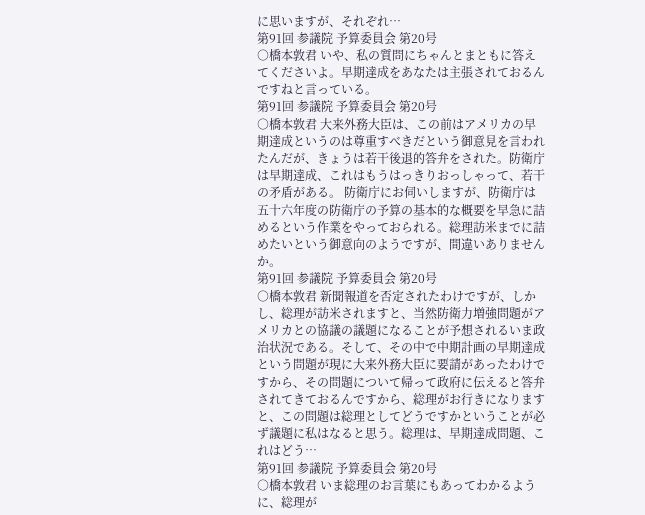に思いますが、それぞれ…
第91回 参議院 予算委員会 第20号
○橋本敦君 いや、私の質問にちゃんとまともに答えてくださいよ。早期達成をあなたは主張されておるんですねと言っている。
第91回 参議院 予算委員会 第20号
○橋本敦君 大来外務大臣は、この前はアメリカの早期達成というのは尊重すべきだという御意見を言われたんだが、きょうは若干後退的答弁をされた。防衛庁は早期達成、これはもうはっきりおっしゃって、若干の矛盾がある。 防衛庁にお伺いしますが、防衛庁は五十六年度の防衛庁の予算の基本的な概要を早急に詰めるという作業をやっておられる。総理訪米までに詰めたいという御意向のようですが、間違いありませんか。
第91回 参議院 予算委員会 第20号
○橋本敦君 新聞報道を否定されたわけですが、しかし、総理が訪米されますと、当然防衛力増強問題がアメリカとの協議の議題になることが予想されるいま政治状況である。そして、その中で中期計画の早期達成という問題が現に大来外務大臣に要請があったわけですから、その問題について帰って政府に伝えると答弁されてきておるんですから、総理がお行きになりますと、この問題は総理としてどうですかということが必ず議題に私はなると思う。総理は、早期達成問題、これはどう…
第91回 参議院 予算委員会 第20号
○橋本敦君 いま総理のお言葉にもあってわかるように、総理が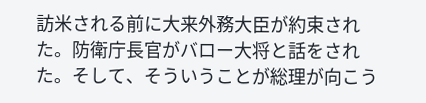訪米される前に大来外務大臣が約束された。防衛庁長官がバロー大将と話をされた。そして、そういうことが総理が向こう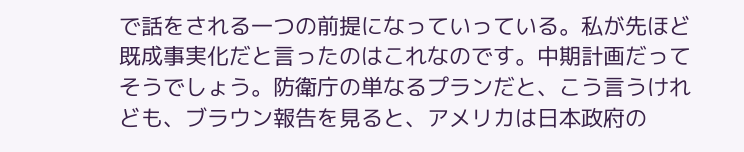で話をされる一つの前提になっていっている。私が先ほど既成事実化だと言ったのはこれなのです。中期計画だってそうでしょう。防衛庁の単なるプランだと、こう言うけれども、ブラウン報告を見ると、アメリカは日本政府の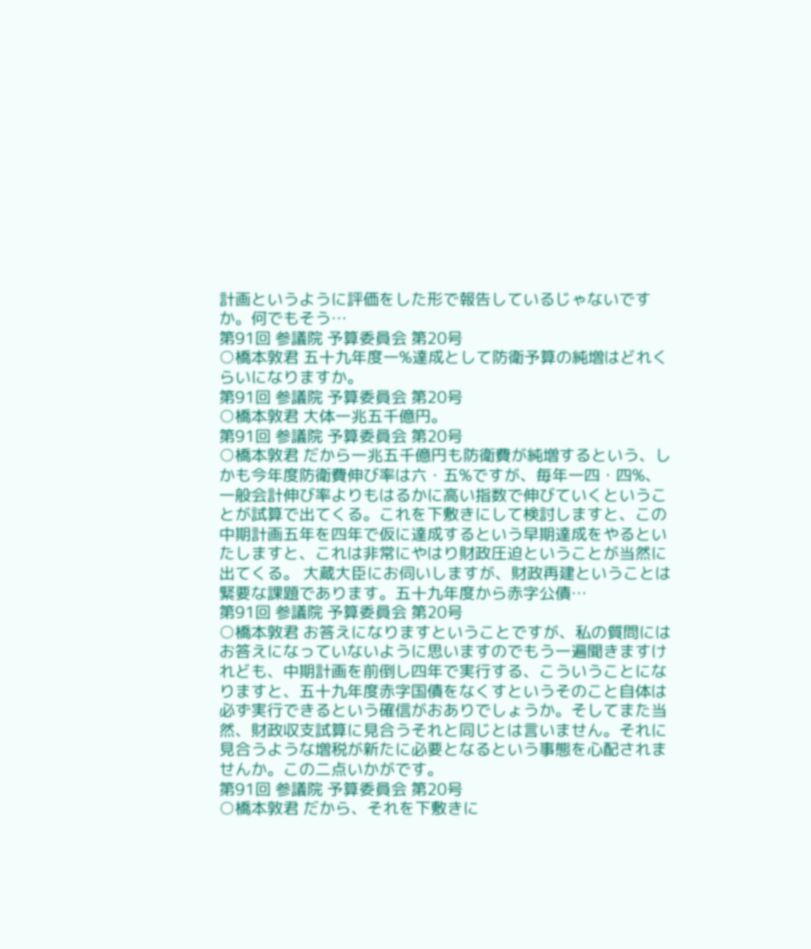計画というように評価をした形で報告しているじゃないですか。何でもそう…
第91回 参議院 予算委員会 第20号
○橋本敦君 五十九年度一%達成として防衛予算の純増はどれくらいになりますか。
第91回 参議院 予算委員会 第20号
○橋本敦君 大体一兆五千億円。
第91回 参議院 予算委員会 第20号
○橋本敦君 だから一兆五千億円も防衛費が純増するという、しかも今年度防衛費伸び率は六・五%ですが、毎年一四・四%、一般会計伸び率よりもはるかに高い指数で伸びていくということが試算で出てくる。これを下敷きにして検討しますと、この中期計画五年を四年で仮に達成するという早期達成をやるといたしますと、これは非常にやはり財政圧迫ということが当然に出てくる。 大蔵大臣にお伺いしますが、財政再建ということは緊要な課題であります。五十九年度から赤字公債…
第91回 参議院 予算委員会 第20号
○橋本敦君 お答えになりますということですが、私の質問にはお答えになっていないように思いますのでもう一遍聞きますけれども、中期計画を前倒し四年で実行する、こういうことになりますと、五十九年度赤字国債をなくすというそのこと自体は必ず実行できるという確信がおありでしょうか。そしてまた当然、財政収支試算に見合うそれと同じとは言いません。それに見合うような増税が新たに必要となるという事態を心配されませんか。この二点いかがです。
第91回 参議院 予算委員会 第20号
○橋本敦君 だから、それを下敷きに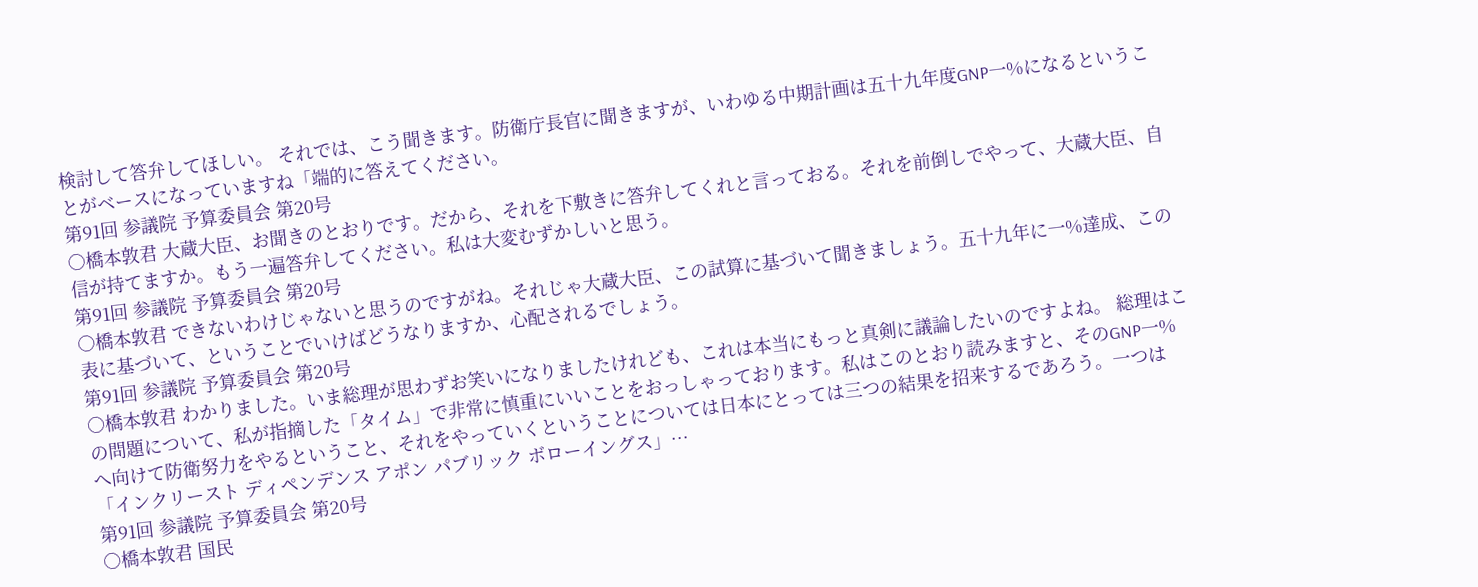検討して答弁してほしい。 それでは、こう聞きます。防衛庁長官に聞きますが、いわゆる中期計画は五十九年度GNP一%になるということがベースになっていますね「端的に答えてください。
第91回 参議院 予算委員会 第20号
○橋本敦君 大蔵大臣、お聞きのとおりです。だから、それを下敷きに答弁してくれと言っておる。それを前倒しでやって、大蔵大臣、自信が持てますか。もう一遍答弁してください。私は大変むずかしいと思う。
第91回 参議院 予算委員会 第20号
○橋本敦君 できないわけじゃないと思うのですがね。それじゃ大蔵大臣、この試算に基づいて聞きましょう。五十九年に一%達成、この表に基づいて、ということでいけばどうなりますか、心配されるでしょう。
第91回 参議院 予算委員会 第20号
○橋本敦君 わかりました。いま総理が思わずお笑いになりましたけれども、これは本当にもっと真剣に議論したいのですよね。 総理はこの問題について、私が指摘した「タイム」で非常に慎重にいいことをおっしゃっております。私はこのとおり読みますと、そのGNP一%へ向けて防衛努力をやるということ、それをやっていくということについては日本にとっては三つの結果を招来するであろう。一つは「インクリースト ディペンデンス アポン パブリック ボローイングス」…
第91回 参議院 予算委員会 第20号
○橋本敦君 国民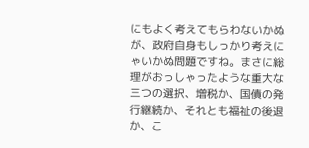にもよく考えてもらわないかぬが、政府自身もしっかり考えにゃいかぬ問題ですね。まさに総理がおっしゃったような重大な三つの選択、増税か、国債の発行継続か、それとも福祉の後退か、こ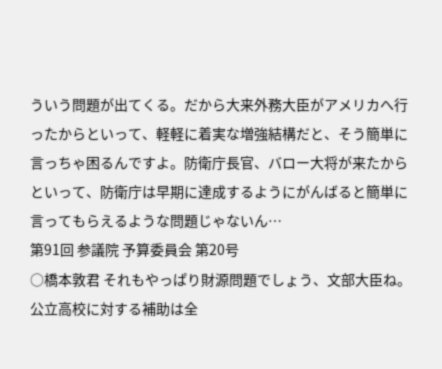ういう問題が出てくる。だから大来外務大臣がアメリカへ行ったからといって、軽軽に着実な増強結構だと、そう簡単に言っちゃ困るんですよ。防衛庁長官、バロー大将が来たからといって、防衛庁は早期に達成するようにがんばると簡単に言ってもらえるような問題じゃないん…
第91回 参議院 予算委員会 第20号
○橋本敦君 それもやっぱり財源問題でしょう、文部大臣ね。公立高校に対する補助は全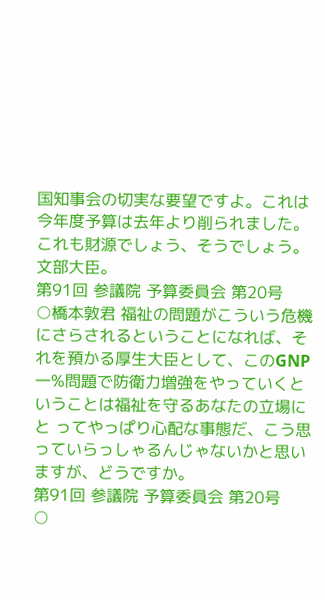国知事会の切実な要望ですよ。これは今年度予算は去年より削られました。これも財源でしょう、そうでしょう。文部大臣。
第91回 参議院 予算委員会 第20号
○橋本敦君 福祉の問題がこういう危機にさらされるということになれば、それを預かる厚生大臣として、このGNP一%問題で防衛力増強をやっていくということは福祉を守るあなたの立場にと ってやっぱり心配な事態だ、こう思っていらっしゃるんじゃないかと思いますが、どうですか。
第91回 参議院 予算委員会 第20号
○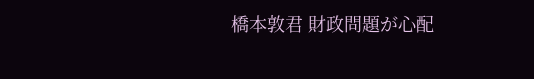橋本敦君 財政問題が心配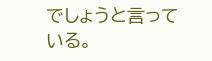でしょうと言っている。